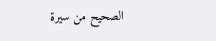الصحيح من سيرة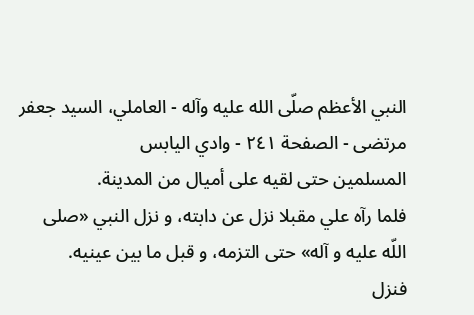النبي الأعظم صلّى الله عليه وآله - العاملي، السيد جعفر مرتضى - الصفحة ٢٤١ - وادي اليابس
المسلمين حتى لقيه على أميال من المدينة.
فلما رآه علي مقبلا نزل عن دابته، و نزل النبي «صلى اللّه عليه و آله» حتى التزمه، و قبل ما بين عينيه.
فنزل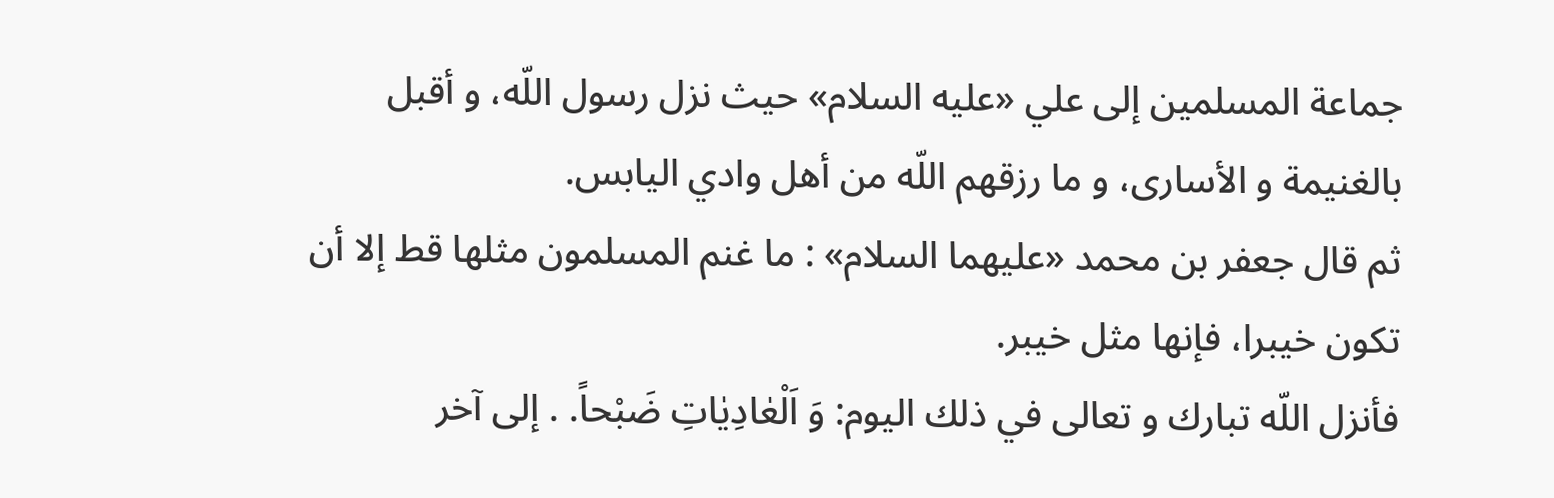جماعة المسلمين إلى علي «عليه السلام» حيث نزل رسول اللّه، و أقبل بالغنيمة و الأسارى، و ما رزقهم اللّه من أهل وادي اليابس.
ثم قال جعفر بن محمد «عليهما السلام» : ما غنم المسلمون مثلها قط إلا أن تكون خيبرا، فإنها مثل خيبر.
فأنزل اللّه تبارك و تعالى في ذلك اليوم: وَ اَلْعٰادِيٰاتِ ضَبْحاً. . إلى آخر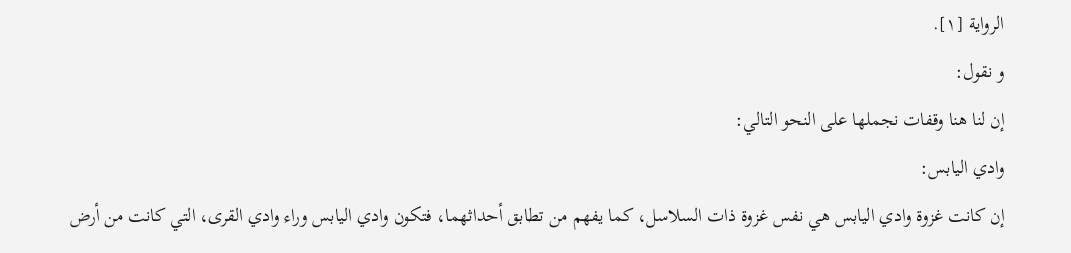الرواية [١].
و نقول:
إن لنا هنا وقفات نجملها على النحو التالي:
وادي اليابس:
إن كانت غزوة وادي اليابس هي نفس غزوة ذات السلاسل، كما يفهم من تطابق أحداثهما، فتكون وادي اليابس وراء وادي القرى، التي كانت من أرض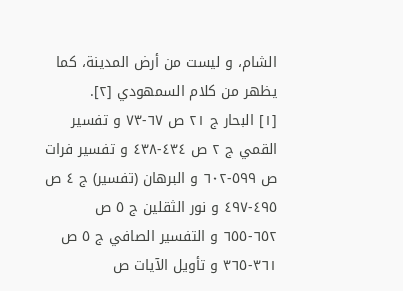الشام، و ليست من أرض المدينة، كما يظهر من كلام السمهودي [٢].
[١] البحار ج ٢١ ص ٦٧-٧٣ و تفسير القمي ج ٢ ص ٤٣٤-٤٣٨ و تفسير فرات ص ٥٩٩-٦٠٢ و البرهان (تفسير) ج ٤ ص ٤٩٥-٤٩٧ و نور الثقلين ج ٥ ص ٦٥٢-٦٥٥ و التفسير الصافي ج ٥ ص ٣٦١-٣٦٥ و تأويل الآيات ص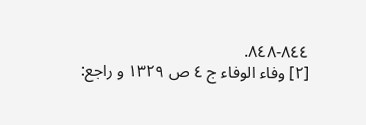٨٤٤-٨٤٨.
[٢] وفاء الوفاء ج ٤ ص ١٣٢٩ و راجع: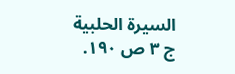السيرة الحلبية ج ٣ ص ١٩٠.